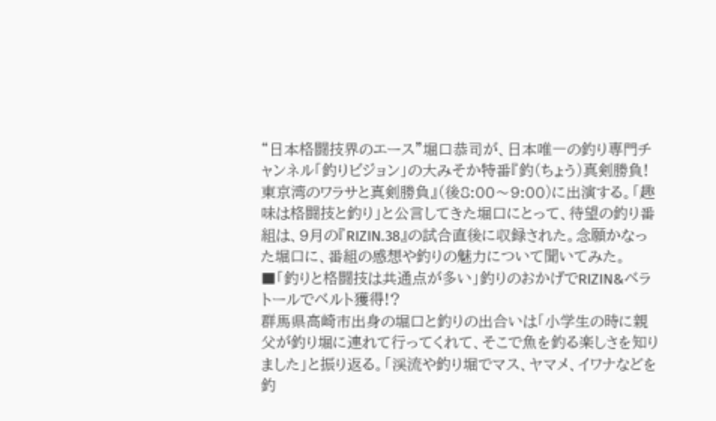“日本格闘技界のエース”堀口恭司が、日本唯一の釣り専門チャンネル「釣りビジョン」の大みそか特番『釣(ちょう)真剣勝負! 東京湾のワラサと真剣勝負』(後8:00〜9:00)に出演する。「趣味は格闘技と釣り」と公言してきた堀口にとって、待望の釣り番組は、9月の『RIZIN.38』の試合直後に収録された。念願かなった堀口に、番組の感想や釣りの魅力について聞いてみた。
■「釣りと格闘技は共通点が多い」釣りのおかげでRIZIN&ベラトールでベルト獲得!?
群馬県高崎市出身の堀口と釣りの出合いは「小学生の時に親父が釣り堀に連れて行ってくれて、そこで魚を釣る楽しさを知りました」と振り返る。「渓流や釣り堀でマス、ヤマメ、イワナなどを釣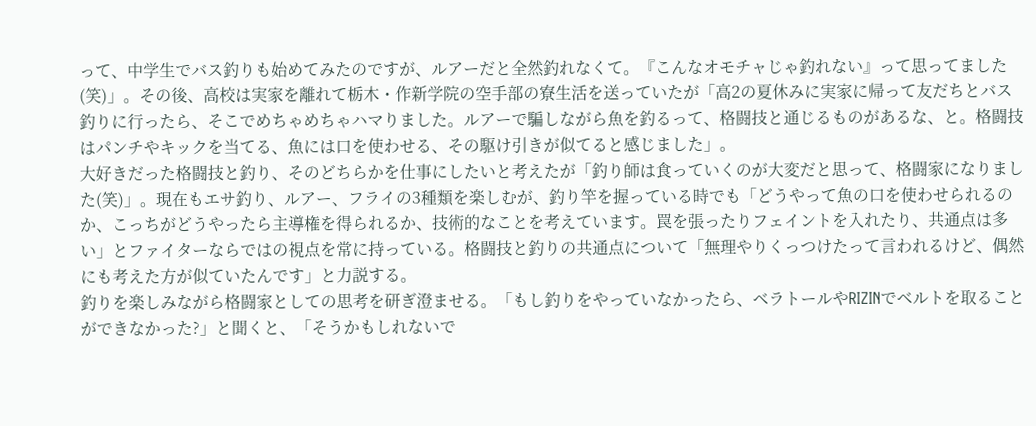って、中学生でバス釣りも始めてみたのですが、ルアーだと全然釣れなくて。『こんなオモチャじゃ釣れない』って思ってました(笑)」。その後、高校は実家を離れて栃木・作新学院の空手部の寮生活を送っていたが「高2の夏休みに実家に帰って友だちとバス釣りに行ったら、そこでめちゃめちゃハマりました。ルアーで騙しながら魚を釣るって、格闘技と通じるものがあるな、と。格闘技はパンチやキックを当てる、魚には口を使わせる、その駆け引きが似てると感じました」。
大好きだった格闘技と釣り、そのどちらかを仕事にしたいと考えたが「釣り師は食っていくのが大変だと思って、格闘家になりました(笑)」。現在もエサ釣り、ルアー、フライの3種類を楽しむが、釣り竿を握っている時でも「どうやって魚の口を使わせられるのか、こっちがどうやったら主導権を得られるか、技術的なことを考えています。罠を張ったりフェイントを入れたり、共通点は多い」とファイターならではの視点を常に持っている。格闘技と釣りの共通点について「無理やりくっつけたって言われるけど、偶然にも考えた方が似ていたんです」と力説する。
釣りを楽しみながら格闘家としての思考を研ぎ澄ませる。「もし釣りをやっていなかったら、ベラトールやRIZINでベルトを取ることができなかった?」と聞くと、「そうかもしれないで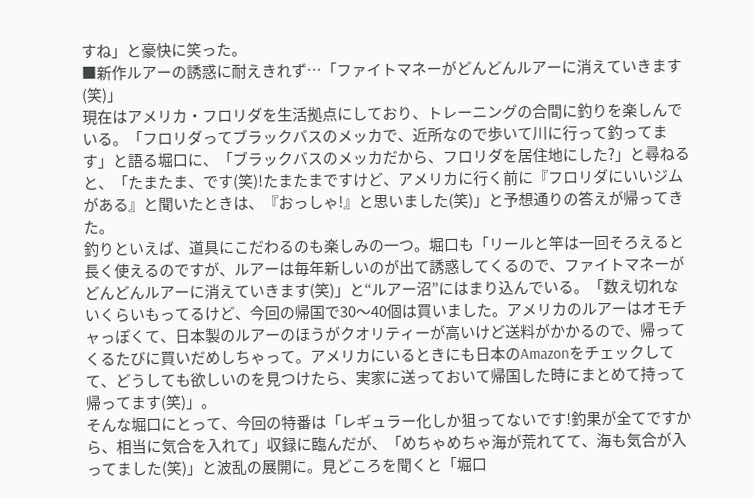すね」と豪快に笑った。
■新作ルアーの誘惑に耐えきれず…「ファイトマネーがどんどんルアーに消えていきます(笑)」
現在はアメリカ・フロリダを生活拠点にしており、トレーニングの合間に釣りを楽しんでいる。「フロリダってブラックバスのメッカで、近所なので歩いて川に行って釣ってます」と語る堀口に、「ブラックバスのメッカだから、フロリダを居住地にした?」と尋ねると、「たまたま、です(笑)!たまたまですけど、アメリカに行く前に『フロリダにいいジムがある』と聞いたときは、『おっしゃ!』と思いました(笑)」と予想通りの答えが帰ってきた。
釣りといえば、道具にこだわるのも楽しみの一つ。堀口も「リールと竿は一回そろえると長く使えるのですが、ルアーは毎年新しいのが出て誘惑してくるので、ファイトマネーがどんどんルアーに消えていきます(笑)」と“ルアー沼”にはまり込んでいる。「数え切れないくらいもってるけど、今回の帰国で30〜40個は買いました。アメリカのルアーはオモチャっぽくて、日本製のルアーのほうがクオリティーが高いけど送料がかかるので、帰ってくるたびに買いだめしちゃって。アメリカにいるときにも日本のAmazonをチェックしてて、どうしても欲しいのを見つけたら、実家に送っておいて帰国した時にまとめて持って帰ってます(笑)」。
そんな堀口にとって、今回の特番は「レギュラー化しか狙ってないです!釣果が全てですから、相当に気合を入れて」収録に臨んだが、「めちゃめちゃ海が荒れてて、海も気合が入ってました(笑)」と波乱の展開に。見どころを聞くと「堀口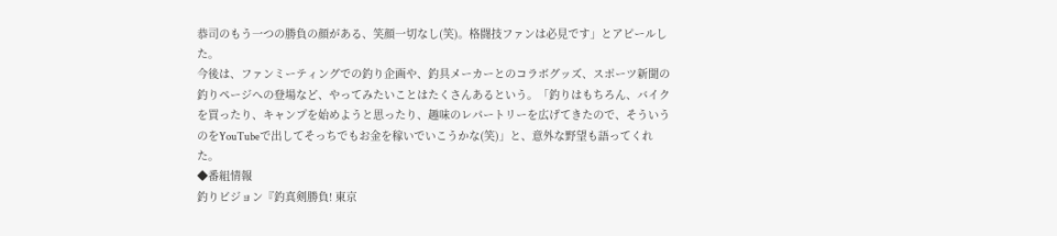恭司のもう一つの勝負の顔がある、笑顔一切なし(笑)。格闘技ファンは必見です」とアピールした。
今後は、ファンミーティングでの釣り企画や、釣具メーカーとのコラボグッズ、スポーツ新聞の釣りページへの登場など、やってみたいことはたくさんあるという。「釣りはもちろん、バイクを買ったり、キャンプを始めようと思ったり、趣味のレパートリーを広げてきたので、そういうのをYouTubeで出してそっちでもお金を稼いでいこうかな(笑)」と、意外な野望も語ってくれた。
◆番組情報
釣りビジョン『釣真剣勝負! 東京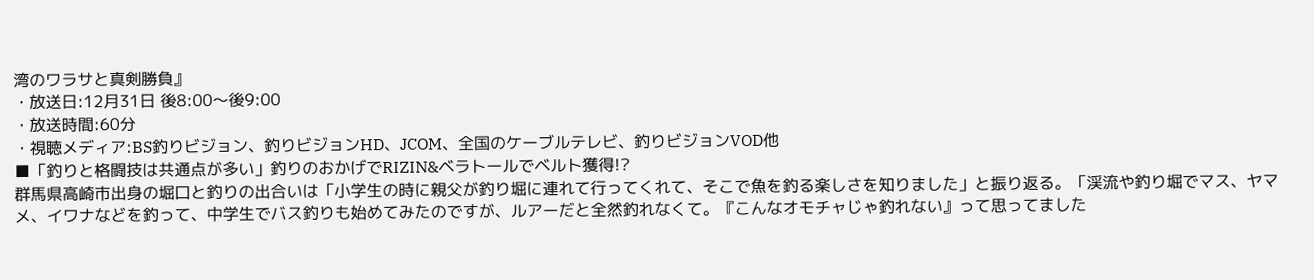湾のワラサと真剣勝負』
・放送日:12月31日 後8:00〜後9:00
・放送時間:60分
・視聴メディア:BS釣りビジョン、釣りビジョンHD、JCOM、全国のケーブルテレビ、釣りビジョンVOD他
■「釣りと格闘技は共通点が多い」釣りのおかげでRIZIN&ベラトールでベルト獲得!?
群馬県高崎市出身の堀口と釣りの出合いは「小学生の時に親父が釣り堀に連れて行ってくれて、そこで魚を釣る楽しさを知りました」と振り返る。「渓流や釣り堀でマス、ヤマメ、イワナなどを釣って、中学生でバス釣りも始めてみたのですが、ルアーだと全然釣れなくて。『こんなオモチャじゃ釣れない』って思ってました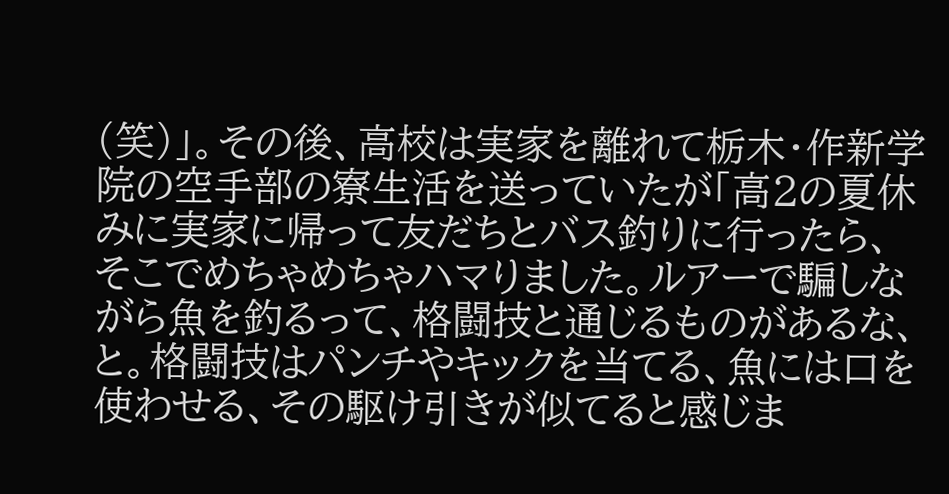(笑)」。その後、高校は実家を離れて栃木・作新学院の空手部の寮生活を送っていたが「高2の夏休みに実家に帰って友だちとバス釣りに行ったら、そこでめちゃめちゃハマりました。ルアーで騙しながら魚を釣るって、格闘技と通じるものがあるな、と。格闘技はパンチやキックを当てる、魚には口を使わせる、その駆け引きが似てると感じま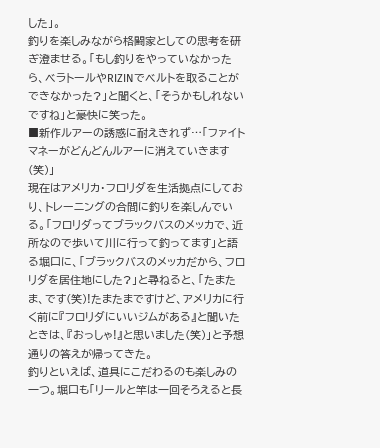した」。
釣りを楽しみながら格闘家としての思考を研ぎ澄ませる。「もし釣りをやっていなかったら、ベラトールやRIZINでベルトを取ることができなかった?」と聞くと、「そうかもしれないですね」と豪快に笑った。
■新作ルアーの誘惑に耐えきれず…「ファイトマネーがどんどんルアーに消えていきます(笑)」
現在はアメリカ・フロリダを生活拠点にしており、トレーニングの合間に釣りを楽しんでいる。「フロリダってブラックバスのメッカで、近所なので歩いて川に行って釣ってます」と語る堀口に、「ブラックバスのメッカだから、フロリダを居住地にした?」と尋ねると、「たまたま、です(笑)!たまたまですけど、アメリカに行く前に『フロリダにいいジムがある』と聞いたときは、『おっしゃ!』と思いました(笑)」と予想通りの答えが帰ってきた。
釣りといえば、道具にこだわるのも楽しみの一つ。堀口も「リールと竿は一回そろえると長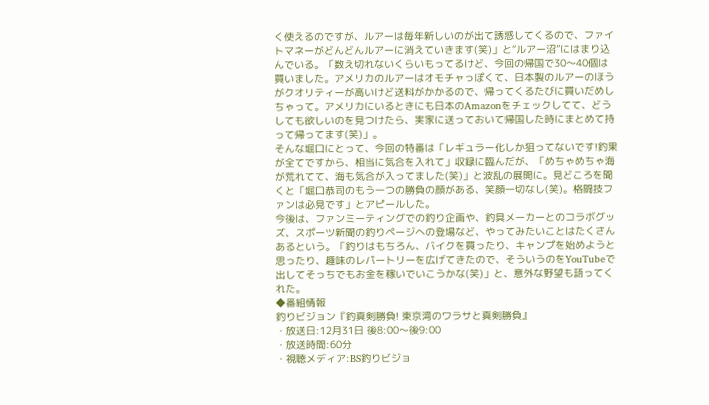く使えるのですが、ルアーは毎年新しいのが出て誘惑してくるので、ファイトマネーがどんどんルアーに消えていきます(笑)」と“ルアー沼”にはまり込んでいる。「数え切れないくらいもってるけど、今回の帰国で30〜40個は買いました。アメリカのルアーはオモチャっぽくて、日本製のルアーのほうがクオリティーが高いけど送料がかかるので、帰ってくるたびに買いだめしちゃって。アメリカにいるときにも日本のAmazonをチェックしてて、どうしても欲しいのを見つけたら、実家に送っておいて帰国した時にまとめて持って帰ってます(笑)」。
そんな堀口にとって、今回の特番は「レギュラー化しか狙ってないです!釣果が全てですから、相当に気合を入れて」収録に臨んだが、「めちゃめちゃ海が荒れてて、海も気合が入ってました(笑)」と波乱の展開に。見どころを聞くと「堀口恭司のもう一つの勝負の顔がある、笑顔一切なし(笑)。格闘技ファンは必見です」とアピールした。
今後は、ファンミーティングでの釣り企画や、釣具メーカーとのコラボグッズ、スポーツ新聞の釣りページへの登場など、やってみたいことはたくさんあるという。「釣りはもちろん、バイクを買ったり、キャンプを始めようと思ったり、趣味のレパートリーを広げてきたので、そういうのをYouTubeで出してそっちでもお金を稼いでいこうかな(笑)」と、意外な野望も語ってくれた。
◆番組情報
釣りビジョン『釣真剣勝負! 東京湾のワラサと真剣勝負』
・放送日:12月31日 後8:00〜後9:00
・放送時間:60分
・視聴メディア:BS釣りビジョ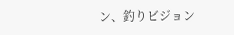ン、釣りビジョン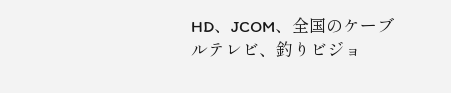HD、JCOM、全国のケーブルテレビ、釣りビジョ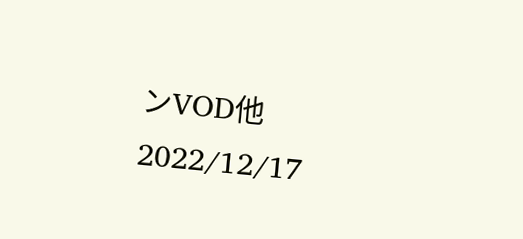ンVOD他
2022/12/17